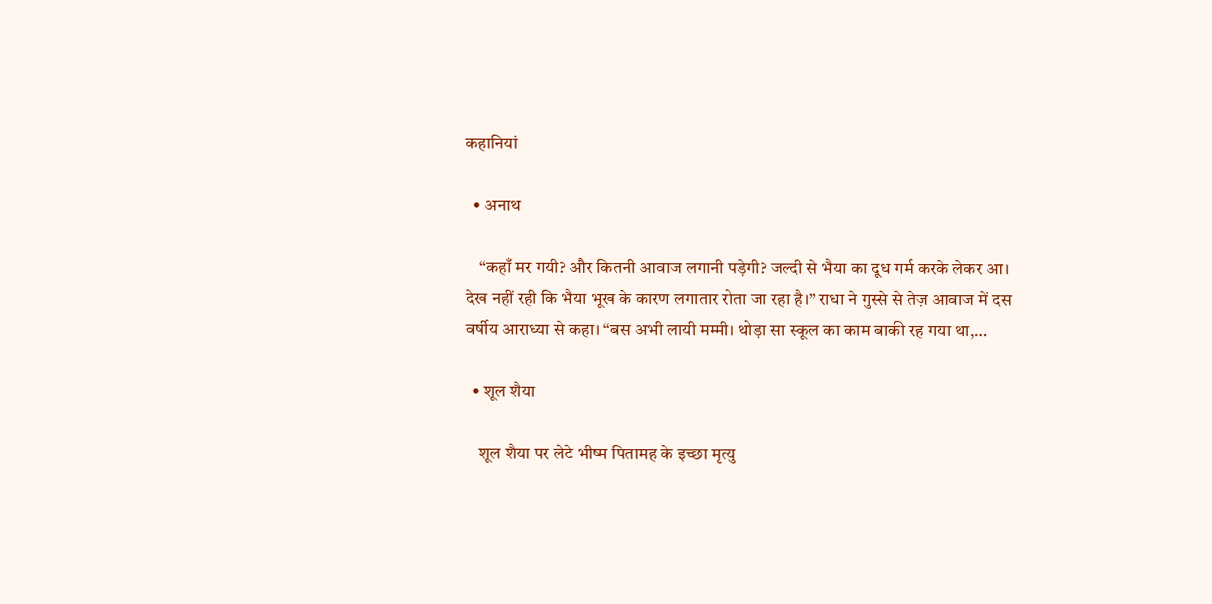कहानियां

  • अनाथ

    “कहाँ मर गयी? और कितनी आवाज लगानी पड़ेगी? जल्दी से भैया का दूध गर्म करके लेकर आ। देख नहीं रही कि भैया भूख के कारण लगातार रोता जा रहा है।” राधा ने गुस्से से तेज़ आवाज में दस वर्षीय आराध्या से कहा। “बस अभी लायी मम्मी। थोड़ा सा स्कूल का काम बाकी रह गया था,…

  • शूल शैया

    शूल शैया पर लेटे भीष्म पितामह के इच्छा मृत्यु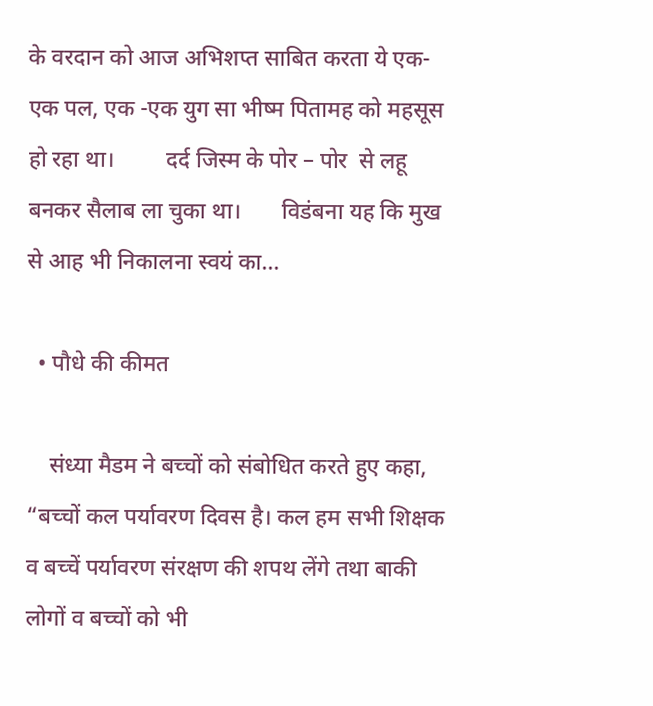के वरदान को आज अभिशप्त साबित करता ये एक-एक पल, एक -एक युग सा भीष्म पितामह को महसूस हो रहा था।         दर्द जिस्म के पोर – पोर  से लहू बनकर सैलाब ला चुका था।       विडंबना यह कि मुख से आह भी निकालना स्वयं का…

  • पौधे की कीमत

    संध्या मैडम ने बच्चों को संबोधित करते हुए कहा, “बच्चों कल पर्यावरण दिवस है। कल हम सभी शिक्षक व बच्चें पर्यावरण संरक्षण की शपथ लेंगे तथा बाकी लोगों व बच्चों को भी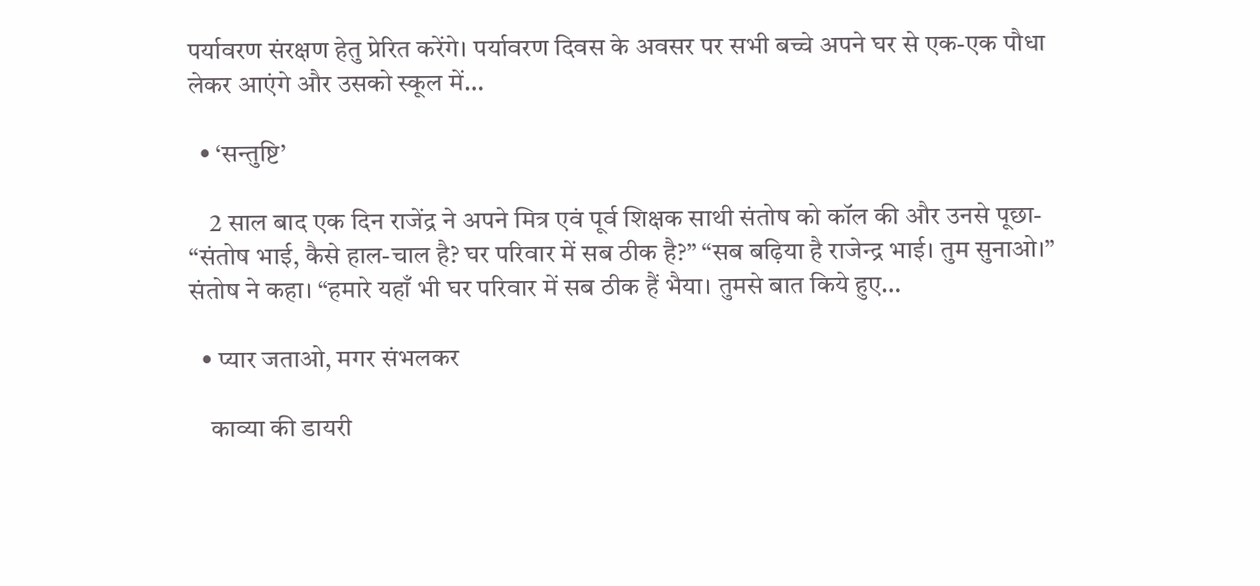पर्यावरण संरक्षण हेतु प्रेरित करेंगे। पर्यावरण दिवस के अवसर पर सभी बच्चे अपने घर से एक-एक पौधा लेकर आएंगे और उसको स्कूल में…

  • ‘सन्तुष्टि’

    2 साल बाद एक दिन राजेंद्र ने अपने मित्र एवं पूर्व शिक्षक साथी संतोष को कॉल की और उनसे पूछा- “संतोष भाई, कैसे हाल-चाल है? घर परिवार में सब ठीक है?” “सब बढ़िया है राजेन्द्र भाई। तुम सुनाओ।” संतोष ने कहा। “हमारे यहाँ भी घर परिवार में सब ठीक हैं भैया। तुमसे बात किये हुए…

  • प्यार जताओ, मगर संभलकर

    काव्या की डायरी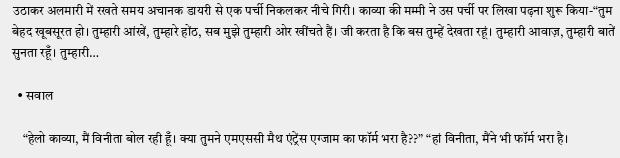उठाकर अलमारी में रखते समय अचानक डायरी से एक पर्ची निकलकर नीचे गिरी। काव्या की मम्मी ने उस पर्ची पर लिखा पढ़ना शुरू किया-“तुम बेहद खूबसूरत हो। तुम्हारी आंखें, तुम्हारे होंठ, सब मुझे तुम्हारी ओर खींचते हैं। जी करता है कि बस तुम्हें देखता रहूं। तुम्हारी आवाज़, तुम्हारी बातें सुनता रहूँ। तुम्हारी…

  • सवाल

    “हेलो काव्या, मैं विनीता बोल रही हूँ। क्या तुमने एमएससी मैथ एंट्रेंस एग्जाम का फॉर्म भरा है??” “हां विनीता, मैंने भी फॉर्म भरा है।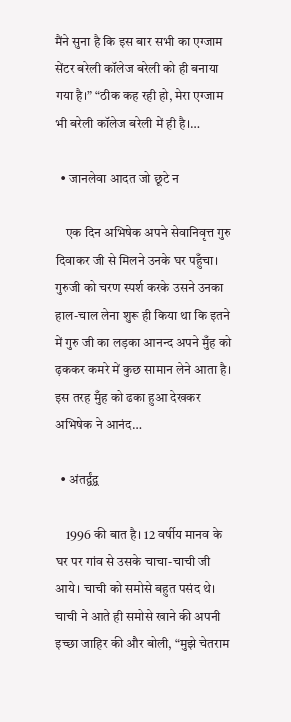मैंने सुना है कि इस बार सभी का एग्जाम सेंटर बरेली कॉलेज बरेली को ही बनाया गया है।” “ठीक कह रही हो, मेरा एग्जाम भी बरेली कॉलेज बरेली में ही है।…

  • जानलेवा आदत जो छूटे न

    एक दिन अभिषेक अपने सेवानिवृत्त गुरु दिवाकर जी से मिलने उनके घर पहुँचा। गुरुजी को चरण स्पर्श करके उसने उनका हाल-चाल लेना शुरू ही किया था कि इतने में गुरु जी का लड़का आनन्द अपने मुँह को ढ़ककर कमरे में कुछ सामान लेने आता है। इस तरह मुँह को ढका हुआ देखकर अभिषेक ने आनंद…

  • अंतर्द्वंद्व

    1996 की बात है। 12 वर्षीय मानव के घर पर गांव से उसके चाचा-चाची जी आये। चाची को समोसे बहुत पसंद थे। चाची ने आते ही समोसे खाने की अपनी इच्छा जाहिर की और बोली, “मुझे चेतराम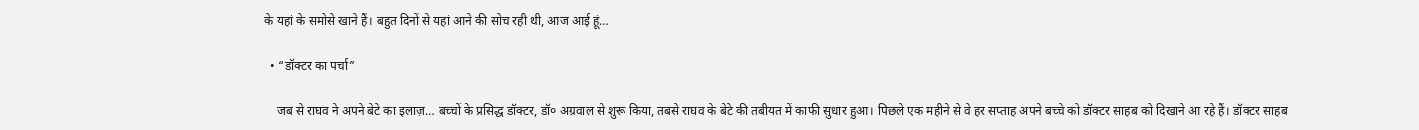के यहां के समोसे खाने हैं। बहुत दिनों से यहां आने की सोच रही थी, आज आई हूं…

  • “डॉक्टर का पर्चा”

    जब से राघव ने अपने बेटे का इलाज़… बच्चों के प्रसिद्ध डॉक्टर, डॉ० अग्रवाल से शुरू किया, तबसे राघव के बेटे की तबीयत में काफी सुधार हुआ। पिछले एक महीने से वे हर सप्ताह अपने बच्चे को डॉक्टर साहब को दिखाने आ रहे हैं। डॉक्टर साहब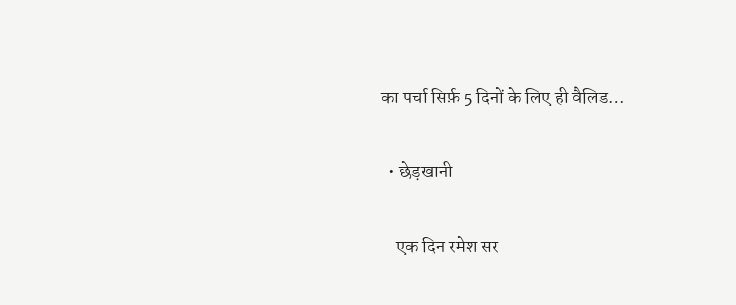का पर्चा सिर्फ़ 5 दिनों के लिए ही वैलिड…

  • छेड़खानी

    एक दिन रमेश सर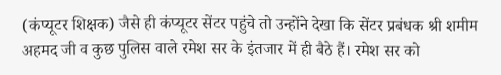(कंप्यूटर शिक्षक) जैसे ही कंप्यूटर सेंटर पहुंचे तो उन्होंने देखा कि सेंटर प्रबंधक श्री शमीम अहमद जी व कुछ पुलिस वाले रमेश सर के इंतजार में ही बैठे हैं। रमेश सर को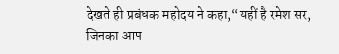देखते ही प्रबंधक महोदय ने कहा,“यहीं है रमेश सर, जिनका आप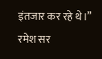इंतजार कर रहे थे।” रमेश सर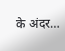के अंदर…